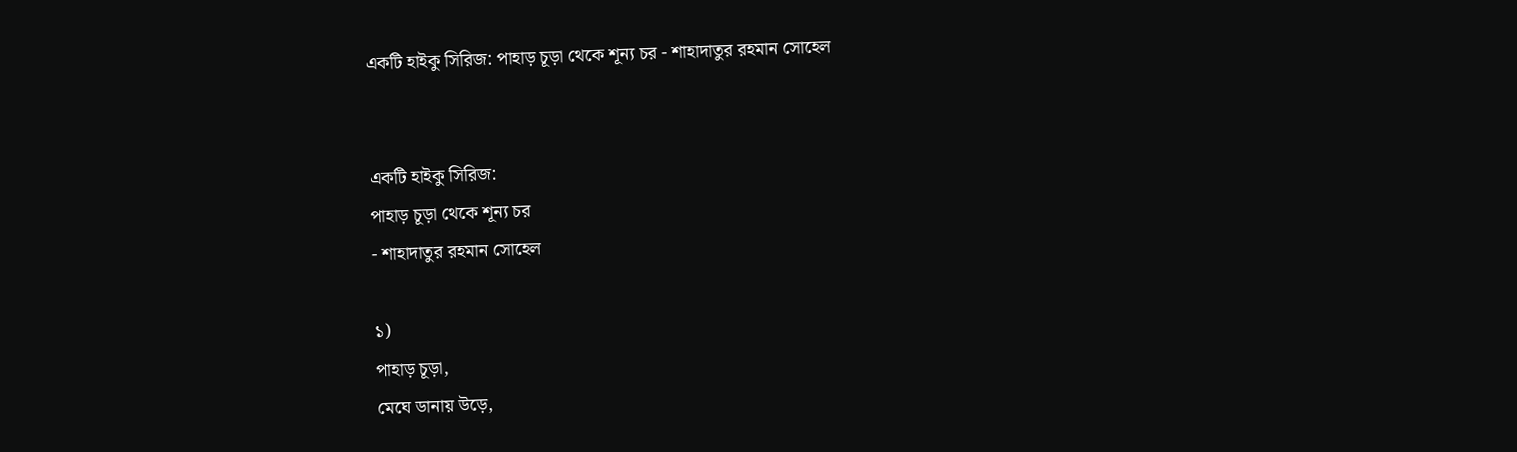একটি হাইকু সিরিজ: পাহাড় চূড়া থেকে শূন্য চর - শাহাদাতুর রহমান সোহেল


একটি হাইকু সিরিজ:
পাহাড় চূড়া থেকে শূন্য চর
- শাহাদাতুর রহমান সোহেল

১)
পাহাড় চূড়া,
মেঘে ডানায় উড়ে,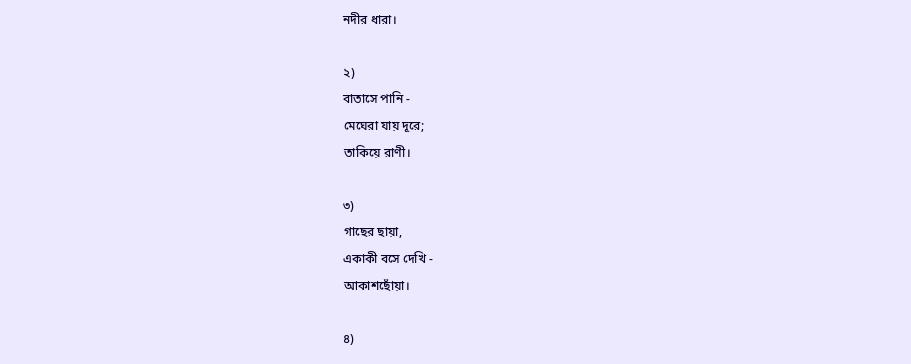নদীর ধারা।

২)
বাতাসে পানি -
মেঘেরা যায় দূরে;
তাকিয়ে রাণী।

৩)
গাছের ছায়া,
একাকী বসে দেখি -
আকাশছোঁয়া।

৪)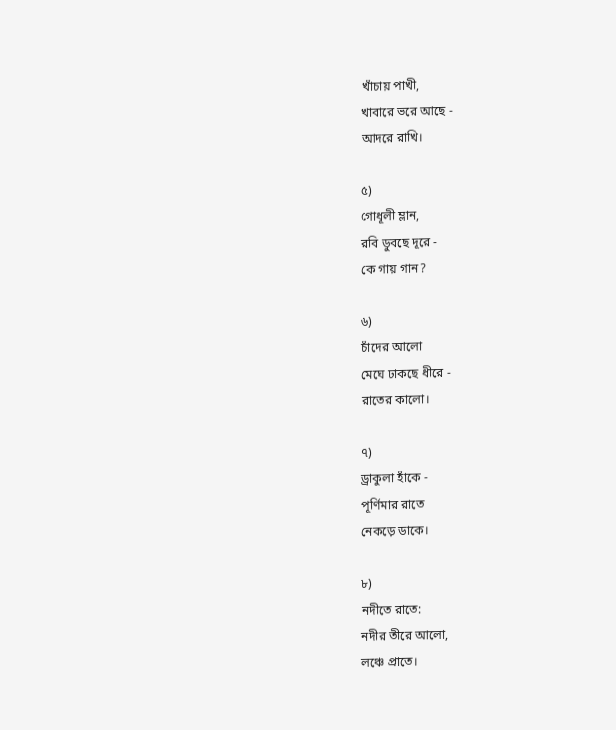খাঁচায় পাখী,
খাবারে ভরে আছে -
আদরে রাখি।

৫)
গোধূলী ম্লান,
রবি ডুবছে দূরে -
কে গায় গান?

৬)
চাঁদের আলো
মেঘে ঢাকছে ধীরে -
রাতের কালো।

৭)
ড্রাকুলা হাঁকে -
পূর্ণিমার রাতে
নেকড়ে ডাকে।

৮)
নদীতে রাতে:
নদীর তীরে আলো,
লঞ্চে প্রাতে।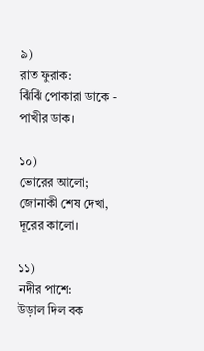৯)
রাত ফুরাক:
ঝিঁঝিঁ পোকারা ডাকে -
পাখীর ডাক।

১০)
ভোরের আলো;
জোনাকী শেষ দেখা,
দূরের কালো।

১১)
নদীর পাশে:
উড়াল দিল বক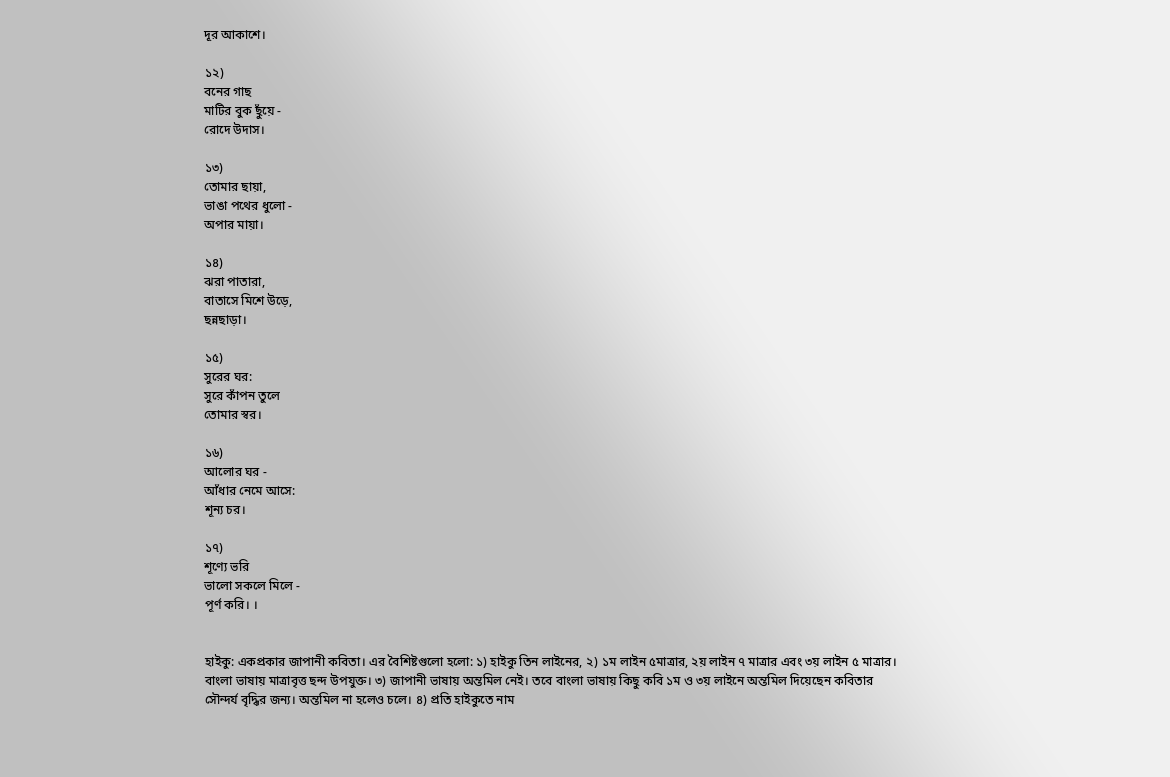দূর আকাশে।

১২)
বনের গাছ
মাটির বুক ছুঁয়ে -
রোদে উদাস।

১৩)
তোমার ছায়া,
ভাঙা পথের ধুলো -
অপার মায়া।

১৪)
ঝরা পাতারা,
বাতাসে মিশে উড়ে,
ছন্নছাড়া।

১৫)
সুরের ঘর:
সুরে কাঁপন তুলে
তোমার স্বর।

১৬)
আলোর ঘর -
আঁধার নেমে আসে:
শূন্য চর।

১৭)
শূণ্যে ভরি
ভালো সকলে মিলে -
পূর্ণ করি। ।


হাইকু: একপ্রকার জাপানী কবিতা। এর বৈশিষ্টগুলো হলো: ১) হাইকু তিন লাইনের, ২) ১ম লাইন ৫মাত্রার, ২য় লাইন ৭ মাত্রার এবং ৩য় লাইন ৫ মাত্রার। বাংলা ভাষায় মাত্রাবৃত্ত ছন্দ উপযুক্ত। ৩) জাপানী ভাষায় অন্তমিল নেই। তবে বাংলা ভাষায় কিছু কবি ১ম ও ৩য় লাইনে অন্তমিল দিয়েছেন কবিতার সৌন্দর্য বৃদ্ধির জন্য। অন্তমিল না হলেও চলে। ৪) প্রতি হাইকুতে নাম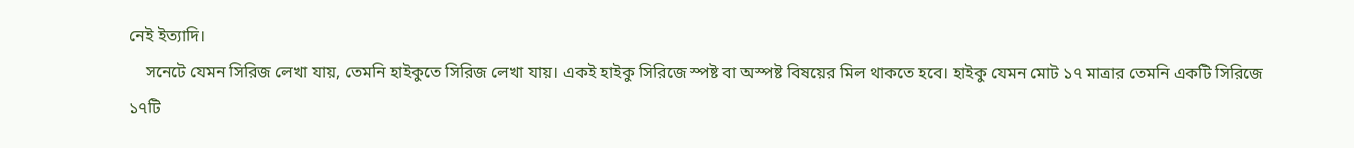নেই ইত্যাদি।
    সনেটে যেমন সিরিজ লেখা যায়, তেমনি হাইকুতে সিরিজ লেখা যায়। একই হাইকু সিরিজে স্পষ্ট বা অস্পষ্ট বিষয়ের মিল থাকতে হবে। হাইকু যেমন মোট ১৭ মাত্রার তেমনি একটি সিরিজে ১৭টি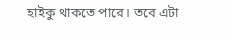হাইকু থাকতে পারে। তবে এটা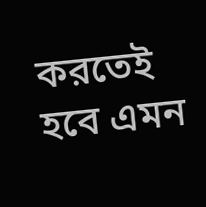করতেই হবে এমন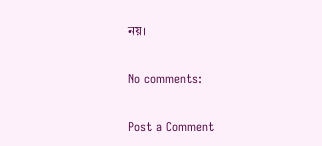নয়।

No comments:

Post a Comment